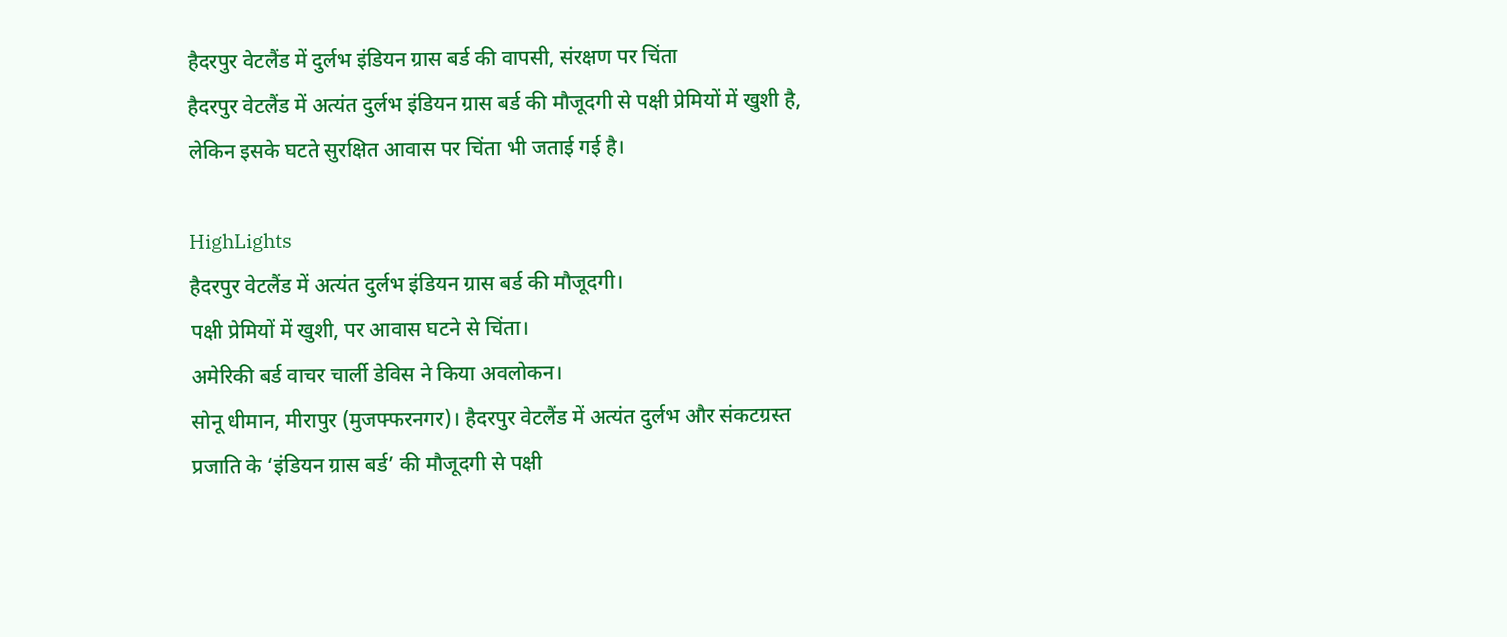हैदरपुर वेटलैंड में दुर्लभ इंडियन ग्रास बर्ड की वापसी, संरक्षण पर चिंता
हैदरपुर वेटलैंड में अत्यंत दुर्लभ इंडियन ग्रास बर्ड की मौजूदगी से पक्षी प्रेमियों में खुशी है, लेकिन इसके घटते सुरक्षित आवास पर चिंता भी जताई गई है।

HighLights
हैदरपुर वेटलैंड में अत्यंत दुर्लभ इंडियन ग्रास बर्ड की मौजूदगी।
पक्षी प्रेमियों में खुशी, पर आवास घटने से चिंता।
अमेरिकी बर्ड वाचर चार्ली डेविस ने किया अवलोकन।
सोनू धीमान, मीरापुर (मुजफ्फरनगर)। हैदरपुर वेटलैंड में अत्यंत दुर्लभ और संकटग्रस्त प्रजाति के ‘इंडियन ग्रास बर्ड’ की मौजूदगी से पक्षी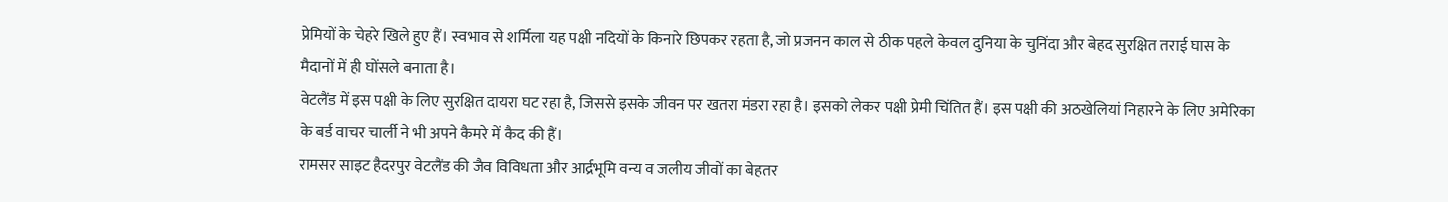प्रेमियों के चेहरे खिले हुए हैं। स्वभाव से शर्मिला यह पक्षी नदियों के किनारे छिपकर रहता है, जो प्रजनन काल से ठीक पहले केवल दुनिया के चुनिंदा और बेहद सुरक्षित तराई घास के मैदानों में ही घोंसले बनाता है।
वेटलैंड में इस पक्षी के लिए सुरक्षित दायरा घट रहा है, जिससे इसके जीवन पर खतरा मंडरा रहा है। इसको लेकर पक्षी प्रेमी चिंतित हैं। इस पक्षी की अठखेलियां निहारने के लिए अमेरिका के बर्ड वाचर चार्ली ने भी अपने कैमरे में कैद की हैं।
रामसर साइट हैदरपुर वेटलैंड की जैव विविधता और आर्द्रभूमि वन्य व जलीय जीवों का बेहतर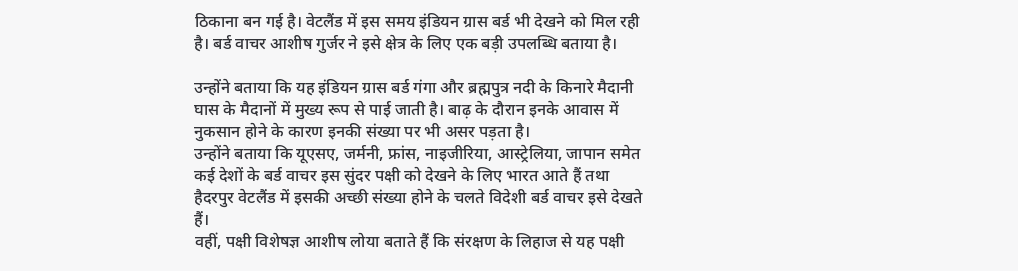ठिकाना बन गई है। वेटलैंड में इस समय इंडियन ग्रास बर्ड भी देखने को मिल रही है। बर्ड वाचर आशीष गुर्जर ने इसे क्षेत्र के लिए एक बड़ी उपलब्धि बताया है।

उन्होंने बताया कि यह इंडियन ग्रास बर्ड गंगा और ब्रह्मपुत्र नदी के किनारे मैदानी घास के मैदानों में मुख्य रूप से पाई जाती है। बाढ़ के दौरान इनके आवास में नुकसान होने के कारण इनकी संख्या पर भी असर पड़ता है।
उन्होंने बताया कि यूएसए, जर्मनी, फ्रांस, नाइजीरिया, आस्ट्रेलिया, जापान समेत कई देशों के बर्ड वाचर इस सुंदर पक्षी को देखने के लिए भारत आते हैं तथा हैदरपुर वेटलैंड में इसकी अच्छी संख्या होने के चलते विदेशी बर्ड वाचर इसे देखते हैं।
वहीं, पक्षी विशेषज्ञ आशीष लोया बताते हैं कि संरक्षण के लिहाज से यह पक्षी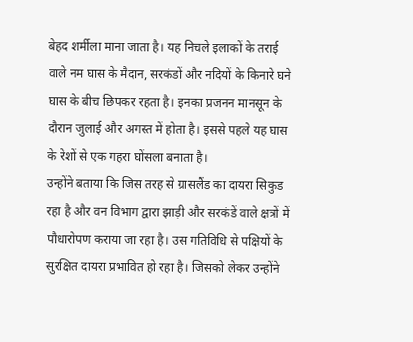बेहद शर्मीला माना जाता है। यह निचले इलाकों के तराई वाले नम घास के मैदान, सरकंडों और नदियों के किनारे घने घास के बीच छिपकर रहता है। इनका प्रजनन मानसून के दौरान जुलाई और अगस्त में होता है। इससे पहले यह घास के रेशों से एक गहरा घोंसला बनाता है।
उन्होंने बताया कि जिस तरह से ग्रासलैंड का दायरा सिकुड रहा है और वन विभाग द्वारा झाड़ी और सरकंडें वाले क्षत्रों में पौधारोपण कराया जा रहा है। उस गतिविधि से पक्षियों के सुरक्षित दायरा प्रभावित हो रहा है। जिसको लेकर उन्होंने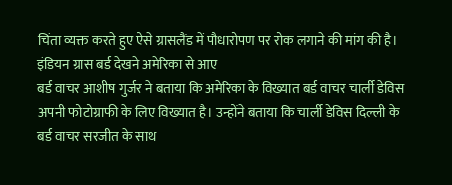चिंता व्यक्त करते हुए ऐसे ग्रासलैंड में पौधारोपण पर रोक लगाने की मांग की है।
इंडियन ग्रास बर्ड देखने अमेरिका से आए
बर्ड वाचर आशीष गुर्जर ने बताया कि अमेरिका के विख्यात बर्ड वाचर चार्ली डेविस अपनी फोटोग्राफी के लिए विख्यात है। उन्होंने बताया कि चार्ली डेविस दिल्ली के बर्ड वाचर सरजीत के साथ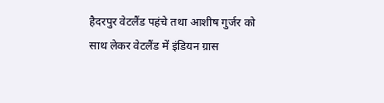हैदरपुर वेटलैंड पहंचे तथा आशीष गुर्जर को साथ लेकर वेटलैंड में इंडियन ग्रास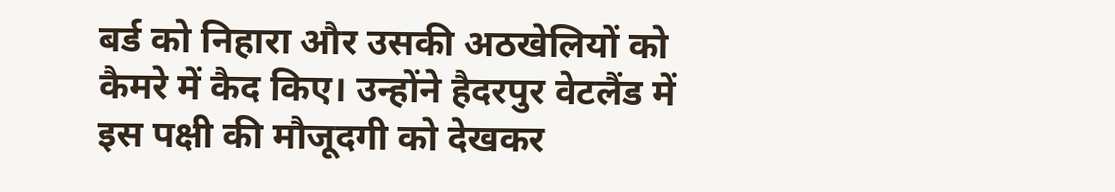बर्ड को निहारा और उसकी अठखेलियों को कैमरे में कैद किए। उन्होंने हैदरपुर वेटलैंड में इस पक्षी की मौजूदगी को देखकर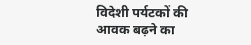विदेशी पर्यटकों की आवक बढ़ने का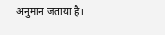अनुमान जताया है।